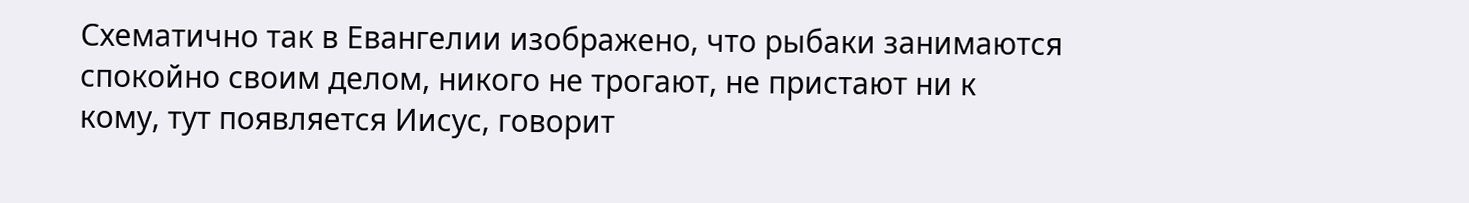Схематично так в Евангелии изображено, что рыбаки занимаются спокойно своим делом, никого не трогают, не пристают ни к кому, тут появляется Иисус, говорит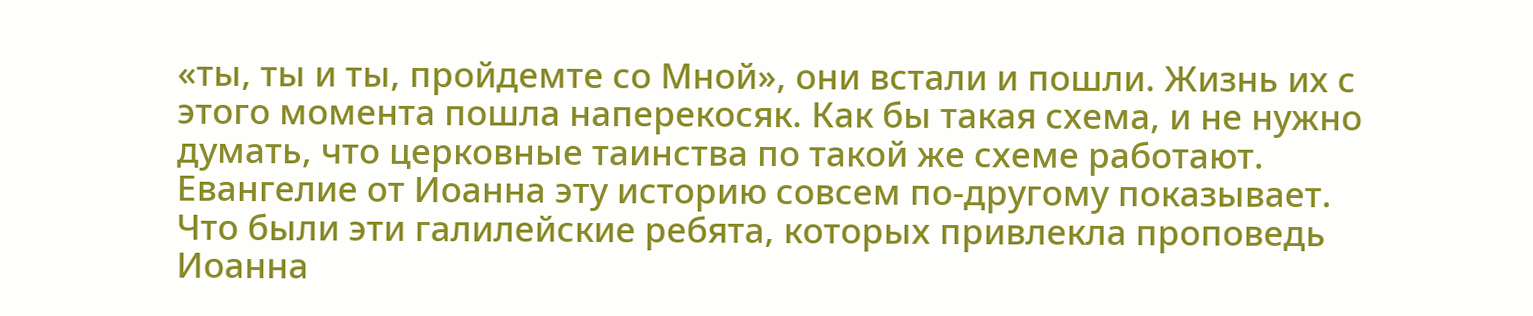«ты, ты и ты, пройдемте со Мной», они встали и пошли. Жизнь их с этого момента пошла наперекосяк. Как бы такая схема, и не нужно думать, что церковные таинства по такой же схеме работают. Евангелие от Иоанна эту историю совсем по-другому показывает. Что были эти галилейские ребята, которых привлекла проповедь Иоанна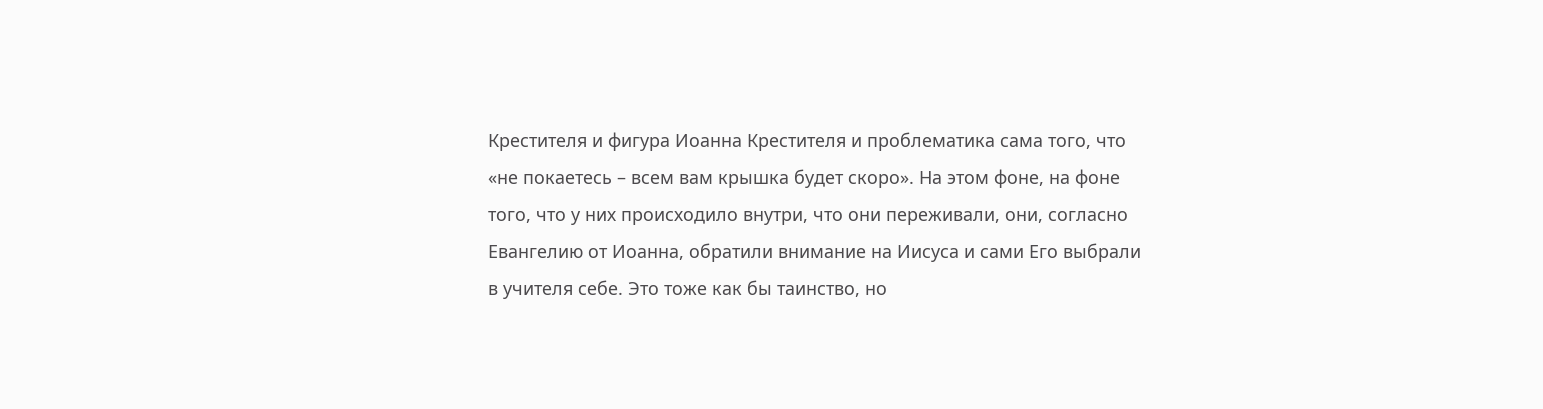Крестителя и фигура Иоанна Крестителя и проблематика сама того, что «не покаетесь – всем вам крышка будет скоро». На этом фоне, на фоне того, что у них происходило внутри, что они переживали, они, согласно Евангелию от Иоанна, обратили внимание на Иисуса и сами Его выбрали в учителя себе. Это тоже как бы таинство, но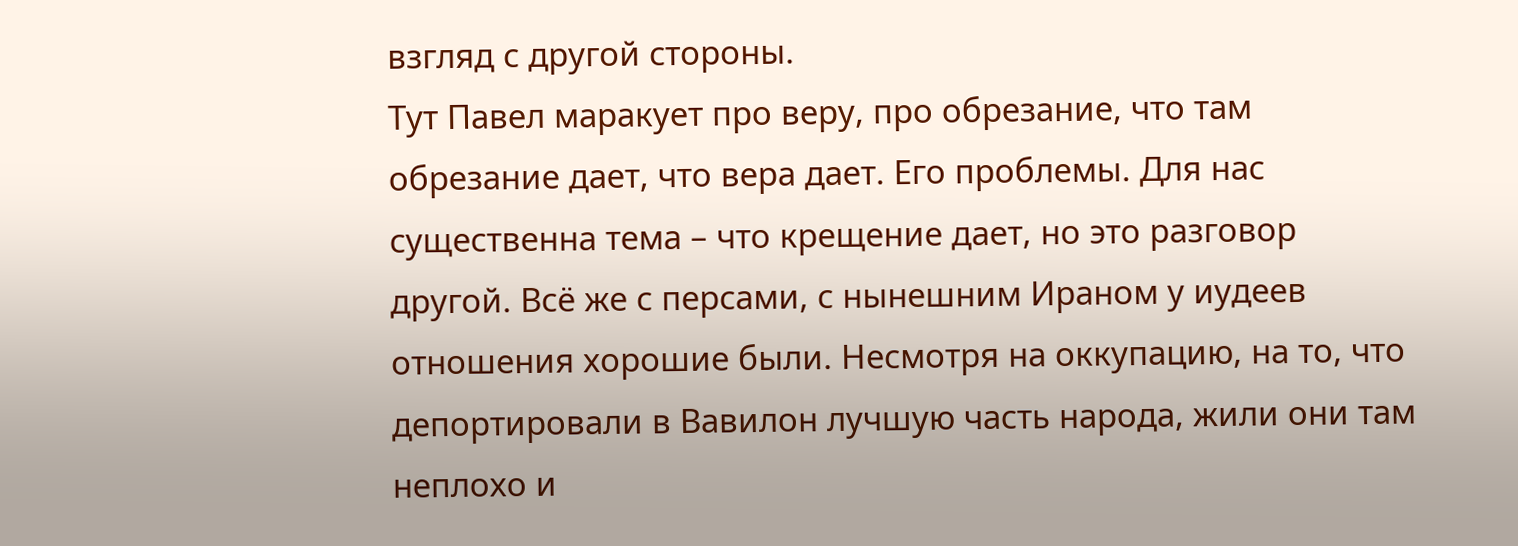взгляд с другой стороны.
Тут Павел маракует про веру, про обрезание, что там обрезание дает, что вера дает. Его проблемы. Для нас существенна тема – что крещение дает, но это разговор другой. Всё же с персами, с нынешним Ираном у иудеев отношения хорошие были. Несмотря на оккупацию, на то, что депортировали в Вавилон лучшую часть народа, жили они там неплохо и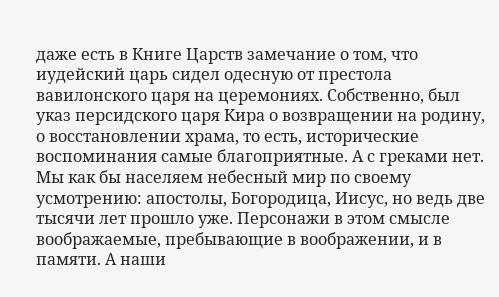даже есть в Книге Царств замечание о том, что иудейский царь сидел одесную от престола вавилонского царя на церемониях. Собственно, был указ персидского царя Кира о возвращении на родину, о восстановлении храма, то есть, исторические воспоминания самые благоприятные. А с греками нет.
Мы как бы населяем небесный мир по своему усмотрению: апостолы, Богородица, Иисус, но ведь две тысячи лет прошло уже. Персонажи в этом смысле воображаемые, пребывающие в воображении, и в памяти. А наши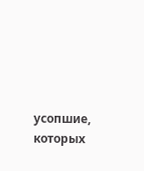усопшие, которых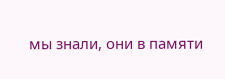мы знали, они в памяти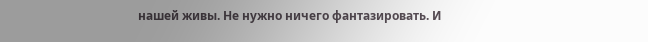нашей живы. Не нужно ничего фантазировать. И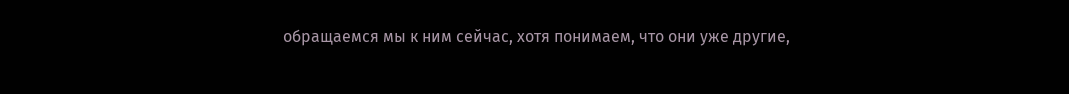обращаемся мы к ним сейчас, хотя понимаем, что они уже другие,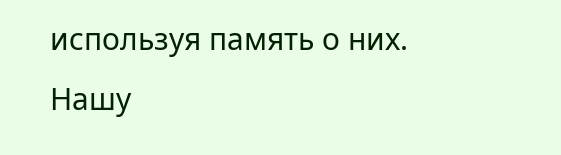используя память о них. Нашу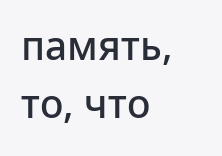память, то, что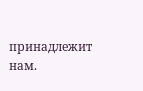принадлежит нам.